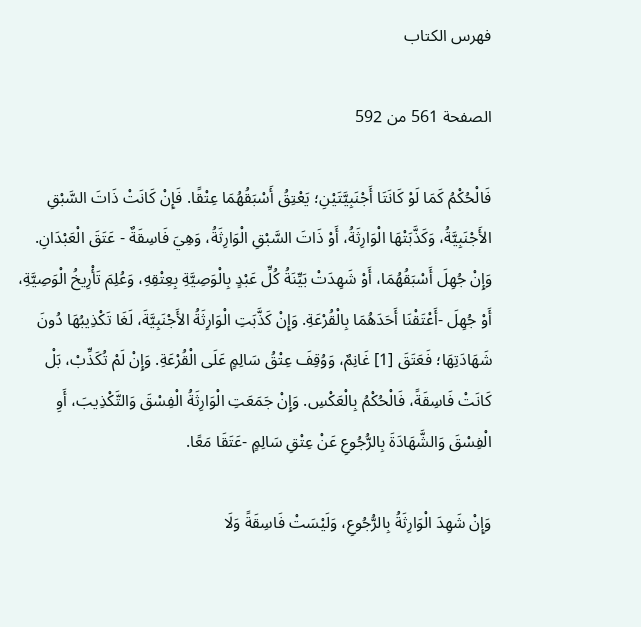فهرس الكتاب

الصفحة 561 من 592

فَالْحُكْمُ كَمَا لَوْ كَانَتَا أَجْنَبِيَّتَيْنِ؛ يَعْتِقُ أَسْبَقُهُمَا عِتْقًا. فَإِنْ كَانَتْ ذَاتَ السَّبْقِ الأَجْنَبِيَّةُ، وَكَذَّبَتْهَا الْوَارِثَةُ، أَوْ ذَاتَ السَّبْقِ الْوَارِثَةُ، وَهِيَ فَاسِقَةٌ - عَتَقَ الْعَبْدَانِ. وَإِنْ جُهِلَ أَسْبَقُهُمَا، أَوْ شَهِدَتْ بَيِّنَةُ كُلِّ عَبْدٍ بِالْوَصِيَّةِ بِعِتْقِهِ، وَعُلِمَ تَأْرِيخُ الْوَصِيَّةِ، أَوْ جُهِلَ -أَعْتَقْنَا أَحَدَهُمَا بِالْقُرْعَةِ. وَإِنْ كَذَّبَتِ الْوَارِثَةُ الأَجْنَبِيَّةَ، لَغَا تَكْذِيبُهَا دُونَ شَهَادَتِهَا؛ فَعَتَقَ [1] غَانِمٌ، وَوُقِفَ عِتْقُ سَالِمٍ عَلَى الْقُرْعَةِ. وَإِنْ لَمْ تُكَذِّبْ، بَلْ كَانَتْ فَاسِقَةً، فَالْحُكْمُ بِالْعَكْسِ. وَإِنْ جَمَعَتِ الْوَارِثَةُ الْفِسْقَ وَالتَّكْذِيبَ، أَوِ الْفِسْقَ وَالشَّهَادَةَ بِالرُّجُوعِ عَنْ عِتْقِ سَالِمٍ -عَتَقَا مَعًا.

وَإِنْ شَهِدَ الْوَارِثَةُ بِالرُّجُوعِ، وَلَيْسَتْ فَاسِقَةً وَلَا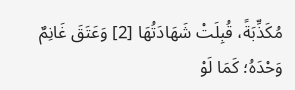مُكَذِّبَةً، قُبِلَتْ شَهَادَتُهَا [2] وَعَتَقَ غَانِمٌ وَحْدَهُ؛ كَمَا لَوْ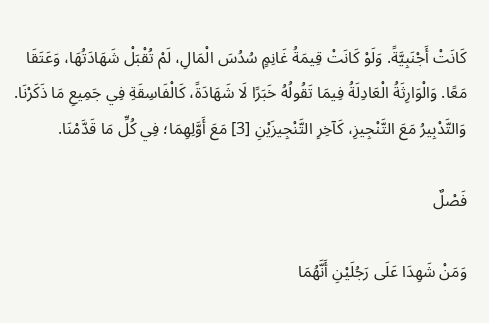كَانَتْ أَجْنَبِيَّةً. وَلَوْ كَانَتْ قِيمَةُ غَانِمٍ سُدُسَ الْمَالِ، لَمْ تُقْبَلْ شَهَادَتُهَا، وَعَتَقَا مَعًا. وَالْوَارِثَةُ الْعَادِلَةُ فِيمَا تَقُولُهُ خَبَرًا لَا شَهَادَةً، كَالْفَاسِقَةِ فِي جَمِيعِ مَا ذَكَرْنَا. وَالتَّدْبِيرُ مَعَ التَّنْجِيزِ، كَآخِرِ التَّنْجِيزَيْنِ [3] مَعَ أَوَّلِهِمَا؛ فِي كُلِّ مَا قَدَّمْنَا.

فَصْلٌ

وَمَنْ شَهِدَا عَلَى رَجُلَيْنِ أَنَّهُمَا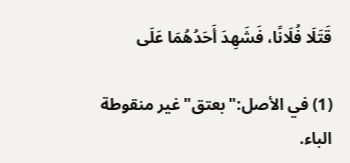قَتَلَا فُلَانًا، فَشَهِدَ أَحَدُهُمَا عَلَى

(1) في الأصل:"بعتق"غير منقوطة الباء.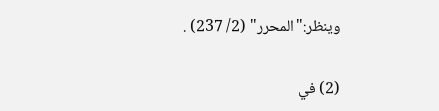وينظر:"المحرر" (2/ 237) .

(2) في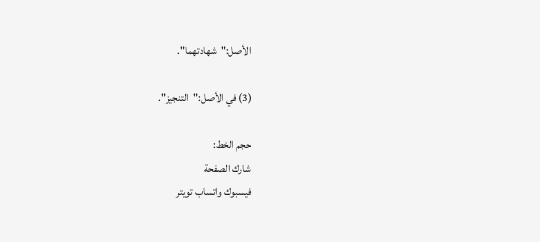الأصل:"شهادتهما".

(3) في الأصل:"التنجيز".

حجم الخط:
شارك الصفحة
فيسبوك واتساب تويتر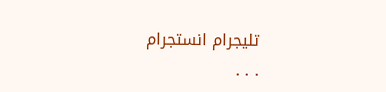تليجرام انستجرام
. . .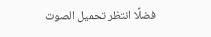فضلًا انتظر تحميل الصوت